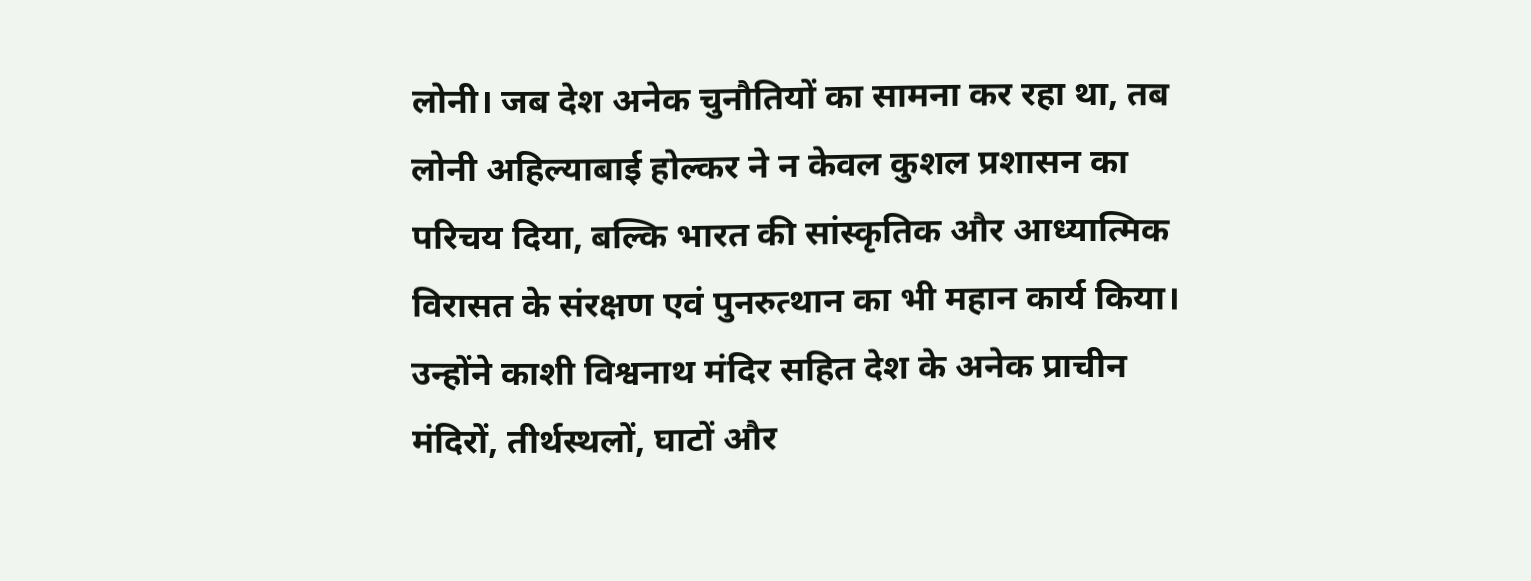लोनी। जब देश अनेक चुनौतियों का सामना कर रहा था, तब लोनी अहिल्याबाई होल्कर ने न केवल कुशल प्रशासन का परिचय दिया, बल्कि भारत की सांस्कृतिक और आध्यात्मिक विरासत के संरक्षण एवं पुनरुत्थान का भी महान कार्य किया। उन्होंने काशी विश्वनाथ मंदिर सहित देश के अनेक प्राचीन मंदिरों, तीर्थस्थलों, घाटों और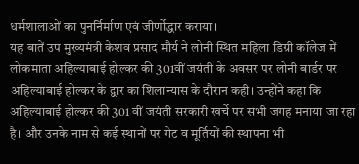धर्मशालाओं का पुनर्निर्माण एवं जीर्णोद्धार कराया।
यह बातें उप मुख्यमंत्री केशव प्रसाद मौर्य ने लोनी स्थित महिला डिग्री कॉलेज में लोकमाता अहिल्याबाई होल्कर की 301वीं जयंती के अवसर पर लोनी बार्डर पर अहिल्याबाई होल्कर के द्वार का शिलान्यास के दौरान कही। उन्होंने कहा कि अहिल्याबाई होल्कर की 301 वीं जयंती सरकारी खर्चे पर सभी जगह मनाया जा रहा है। और उनके नाम से कई स्थानों पर गेट व मूर्तियों की स्थापना भी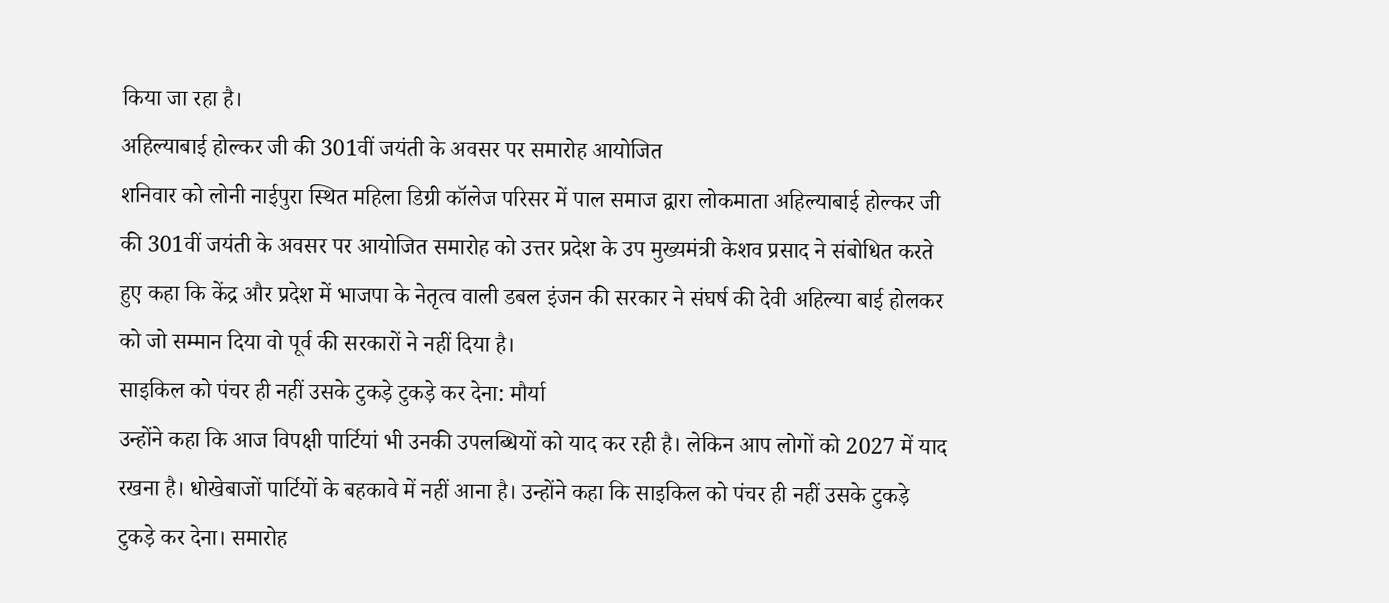किया जा रहा है।
अहिल्याबाई होल्कर जी की 301वीं जयंती के अवसर पर समारोह आयोजित
शनिवार को लोनी नाईपुरा स्थित महिला डिग्री कॉलेज परिसर में पाल समाज द्वारा लोकमाता अहिल्याबाई होल्कर जी की 301वीं जयंती के अवसर पर आयोजित समारोह को उत्तर प्रदेश के उप मुख्यमंत्री केशव प्रसाद ने संबोधित करते हुए कहा कि केंद्र और प्रदेश में भाजपा के नेतृत्व वाली डबल इंजन की सरकार ने संघर्ष की देवी अहिल्या बाई होलकर को जो सम्मान दिया वो पूर्व की सरकारों ने नहीं दिया है।
साइकिल को पंचर ही नहीं उसके टुकड़े टुकड़े कर देना: मौर्या
उन्होंने कहा कि आज विपक्षी पार्टियां भी उनकी उपलब्धियों को याद कर रही है। लेकिन आप लोगों को 2027 में याद रखना है। धोखेबाजों पार्टियों के बहकावे में नहीं आना है। उन्होंने कहा कि साइकिल को पंचर ही नहीं उसके टुकड़े टुकड़े कर देना। समारोह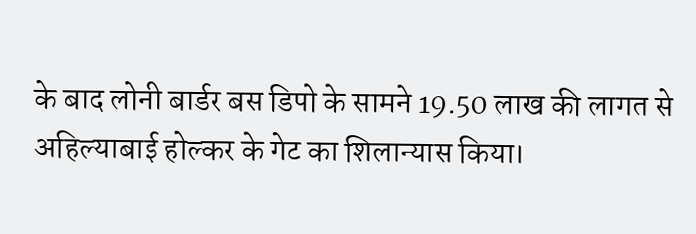के बाद लोनी बार्डर बस डिपो के सामने 19.50 लाख की लागत से अहिल्याबाई होल्कर के गेट का शिलान्यास किया।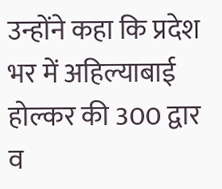उन्होंने कहा कि प्रदेश भर में अहिल्याबाई होल्कर की 300 द्वार व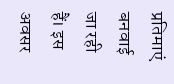प्रतिमाएं बनवाई जा रही हैं। इस अवसर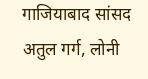गाजियाबाद सांसद अतुल गर्ग, लोनी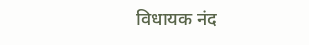विधायक नंद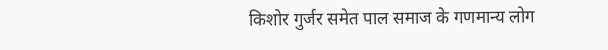किशोर गुर्जर समेत पाल समाज के गणमान्य लोग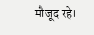मौजूद रहे।